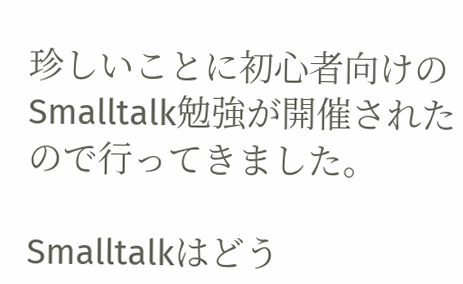珍しいことに初心者向けのSmalltalk勉強が開催されたので行ってきました。

Smalltalkはどう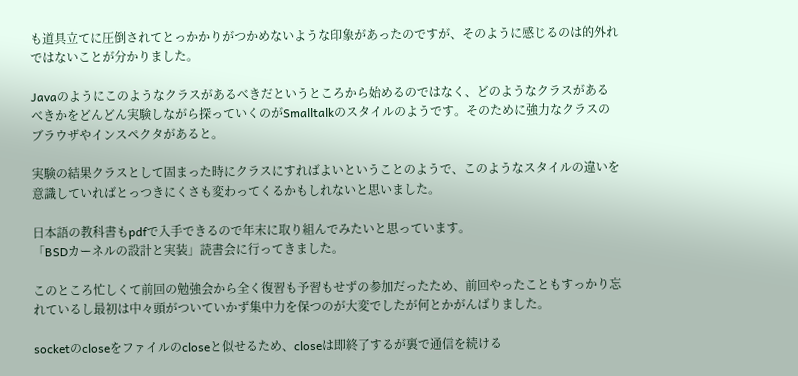も道具立てに圧倒されてとっかかりがつかめないような印象があったのですが、そのように感じるのは的外れではないことが分かりました。

Javaのようにこのようなクラスがあるべきだというところから始めるのではなく、どのようなクラスがあるべきかをどんどん実験しながら探っていくのがSmalltalkのスタイルのようです。そのために強力なクラスのブラウザやインスペクタがあると。

実験の結果クラスとして固まった時にクラスにすればよいということのようで、このようなスタイルの違いを意識していればとっつきにくさも変わってくるかもしれないと思いました。

日本語の教科書もpdfで入手できるので年末に取り組んでみたいと思っています。
「BSDカーネルの設計と実装」読書会に行ってきました。

このところ忙しくて前回の勉強会から全く復習も予習もせずの参加だったため、前回やったこともすっかり忘れているし最初は中々頭がついていかず集中力を保つのが大変でしたが何とかがんばりました。

socketのcloseをファイルのcloseと似せるため、closeは即終了するが裏で通信を続ける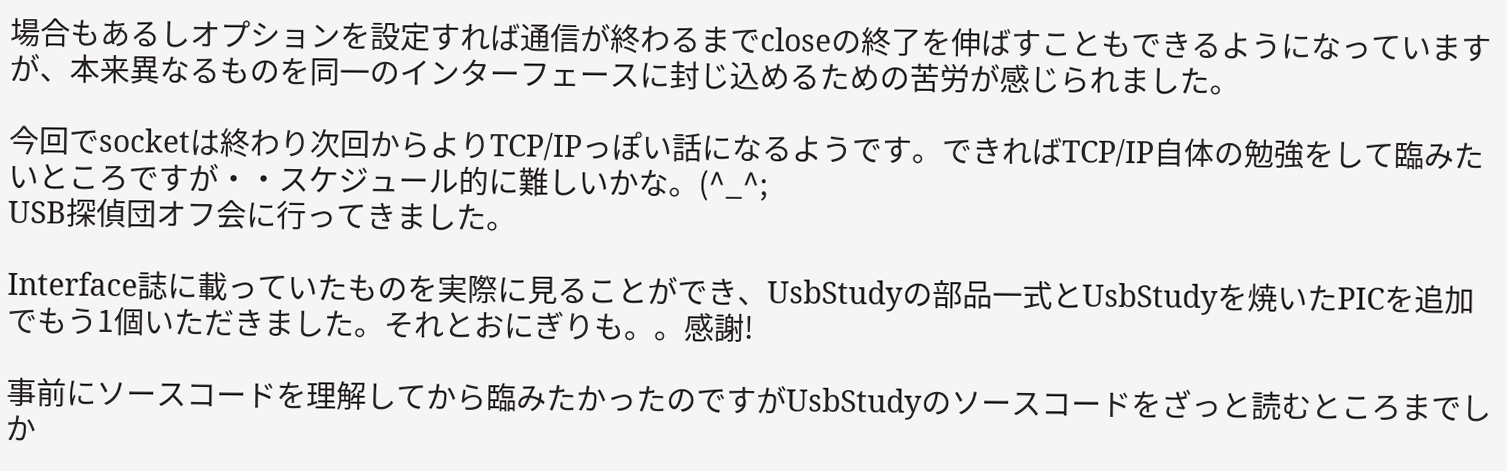場合もあるしオプションを設定すれば通信が終わるまでcloseの終了を伸ばすこともできるようになっていますが、本来異なるものを同一のインターフェースに封じ込めるための苦労が感じられました。

今回でsocketは終わり次回からよりTCP/IPっぽい話になるようです。できればTCP/IP自体の勉強をして臨みたいところですが・・スケジュール的に難しいかな。(^_^;
USB探偵団オフ会に行ってきました。

Interface誌に載っていたものを実際に見ることができ、UsbStudyの部品一式とUsbStudyを焼いたPICを追加でもう1個いただきました。それとおにぎりも。。感謝!

事前にソースコードを理解してから臨みたかったのですがUsbStudyのソースコードをざっと読むところまでしか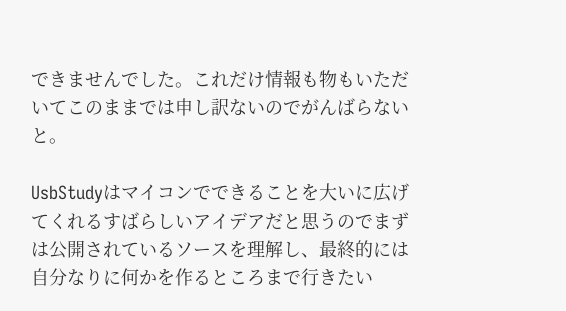できませんでした。これだけ情報も物もいただいてこのままでは申し訳ないのでがんばらないと。

UsbStudyはマイコンでできることを大いに広げてくれるすばらしいアイデアだと思うのでまずは公開されているソースを理解し、最終的には自分なりに何かを作るところまで行きたい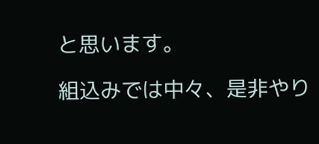と思います。

組込みでは中々、是非やり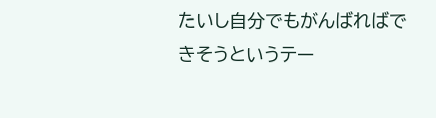たいし自分でもがんばればできそうというテー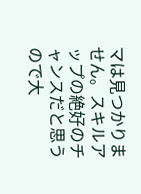マは見つかりません。スキルアップの絶好のチャンスだと思うので大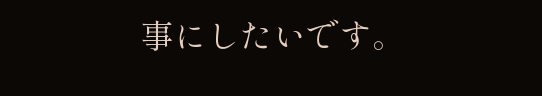事にしたいです。